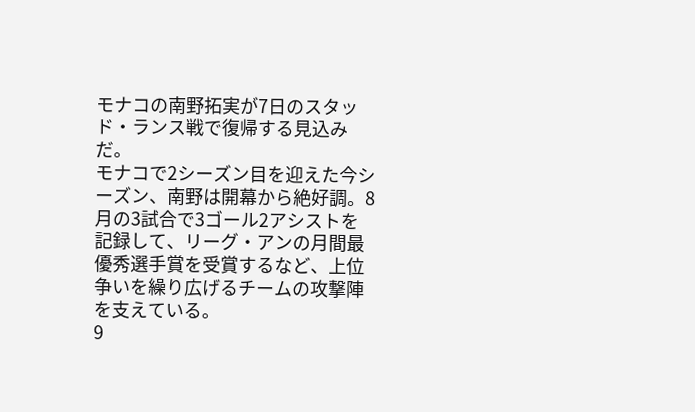モナコの南野拓実が7日のスタッド・ランス戦で復帰する見込みだ。
モナコで2シーズン目を迎えた今シーズン、南野は開幕から絶好調。8月の3試合で3ゴール2アシストを記録して、リーグ・アンの月間最優秀選手賞を受賞するなど、上位争いを繰り広げるチームの攻撃陣を支えている。
9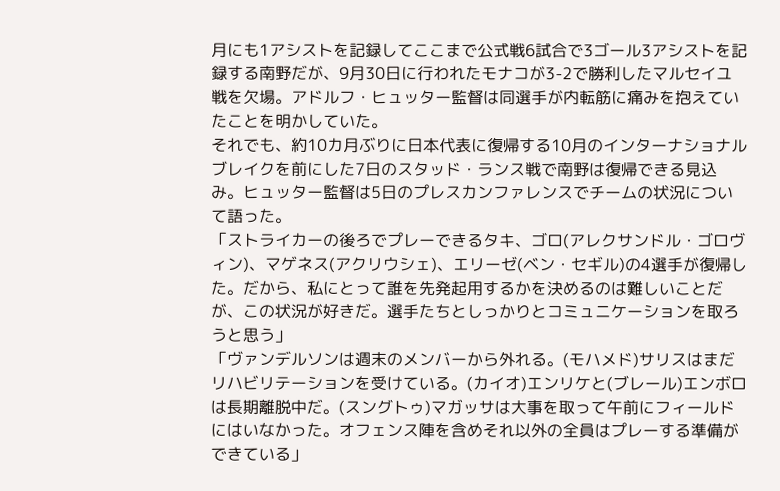月にも1アシストを記録してここまで公式戦6試合で3ゴール3アシストを記録する南野だが、9月30日に行われたモナコが3-2で勝利したマルセイユ戦を欠場。アドルフ・ヒュッター監督は同選手が内転筋に痛みを抱えていたことを明かしていた。
それでも、約10カ月ぶりに日本代表に復帰する10月のインターナショナルブレイクを前にした7日のスタッド・ランス戦で南野は復帰できる見込み。ヒュッター監督は5日のプレスカンファレンスでチームの状況について語った。
「ストライカーの後ろでプレーできるタキ、ゴロ(アレクサンドル・ゴロヴィン)、マゲネス(アクリウシェ)、エリーゼ(ベン・セギル)の4選手が復帰した。だから、私にとって誰を先発起用するかを決めるのは難しいことだが、この状況が好きだ。選手たちとしっかりとコミュニケーションを取ろうと思う」
「ヴァンデルソンは週末のメンバーから外れる。(モハメド)サリスはまだリハビリテーションを受けている。(カイオ)エンリケと(ブレール)エンボロは長期離脱中だ。(スングトゥ)マガッサは大事を取って午前にフィールドにはいなかった。オフェンス陣を含めそれ以外の全員はプレーする準備ができている」